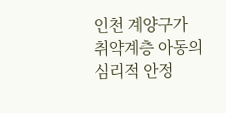인천 계양구가 취약계층 아동의 심리적 안정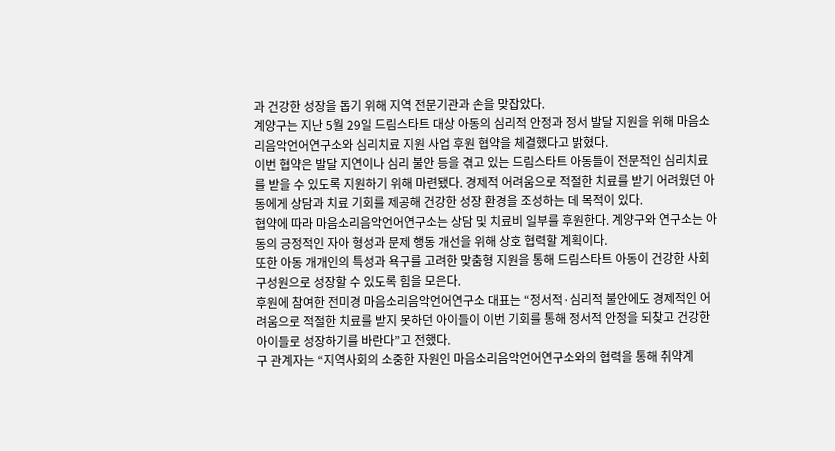과 건강한 성장을 돕기 위해 지역 전문기관과 손을 맞잡았다.
계양구는 지난 5월 29일 드림스타트 대상 아동의 심리적 안정과 정서 발달 지원을 위해 마음소리음악언어연구소와 심리치료 지원 사업 후원 협약을 체결했다고 밝혔다.
이번 협약은 발달 지연이나 심리 불안 등을 겪고 있는 드림스타트 아동들이 전문적인 심리치료를 받을 수 있도록 지원하기 위해 마련됐다. 경제적 어려움으로 적절한 치료를 받기 어려웠던 아동에게 상담과 치료 기회를 제공해 건강한 성장 환경을 조성하는 데 목적이 있다.
협약에 따라 마음소리음악언어연구소는 상담 및 치료비 일부를 후원한다. 계양구와 연구소는 아동의 긍정적인 자아 형성과 문제 행동 개선을 위해 상호 협력할 계획이다.
또한 아동 개개인의 특성과 욕구를 고려한 맞춤형 지원을 통해 드림스타트 아동이 건강한 사회 구성원으로 성장할 수 있도록 힘을 모은다.
후원에 참여한 전미경 마음소리음악언어연구소 대표는 “정서적·심리적 불안에도 경제적인 어려움으로 적절한 치료를 받지 못하던 아이들이 이번 기회를 통해 정서적 안정을 되찾고 건강한 아이들로 성장하기를 바란다”고 전했다.
구 관계자는 “지역사회의 소중한 자원인 마음소리음악언어연구소와의 협력을 통해 취약계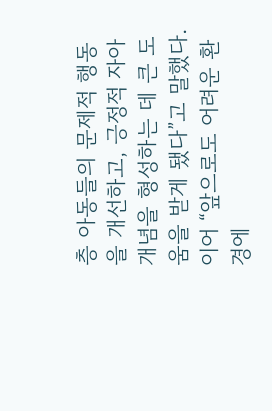층 아동들의 문제적 행동을 개선하고, 긍정적 자아 개념을 형성하는 데 큰 도움을 받게 됐다”고 말했다.
이어 “앞으로도 어려운 환경에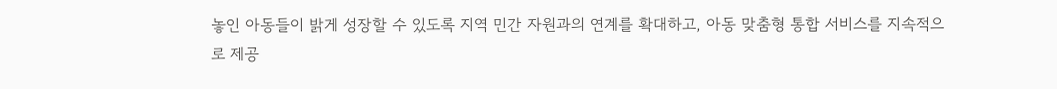놓인 아동들이 밝게 성장할 수 있도록 지역 민간 자원과의 연계를 확대하고, 아동 맞춤형 통합 서비스를 지속적으로 제공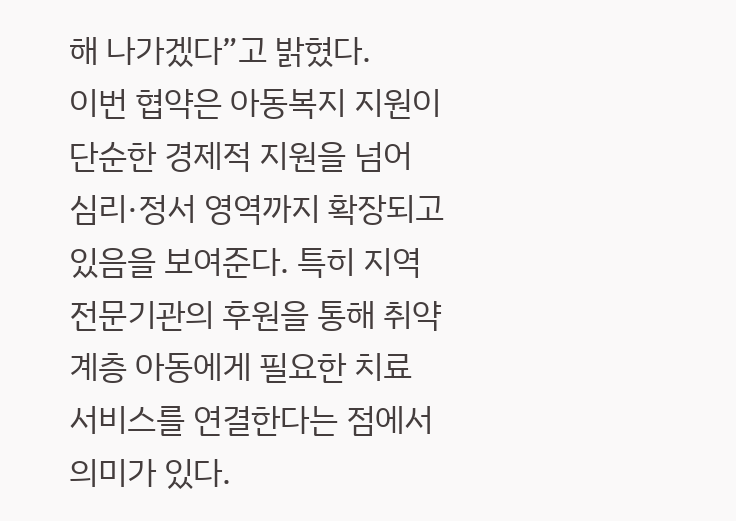해 나가겠다”고 밝혔다.
이번 협약은 아동복지 지원이 단순한 경제적 지원을 넘어 심리·정서 영역까지 확장되고 있음을 보여준다. 특히 지역 전문기관의 후원을 통해 취약계층 아동에게 필요한 치료 서비스를 연결한다는 점에서 의미가 있다.